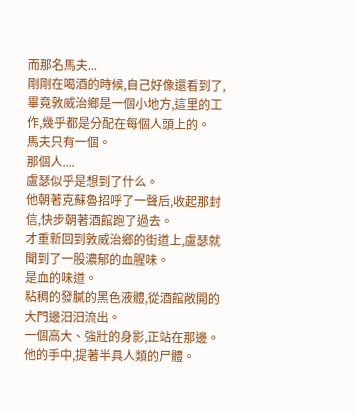而那名馬夫...
剛剛在喝酒的時候,自己好像還看到了,畢竟敦威治鄉是一個小地方,這里的工作,幾乎都是分配在每個人頭上的。
馬夫只有一個。
那個人....
盧瑟似乎是想到了什么。
他朝著克蘇魯招呼了一聲后,收起那封信,快步朝著酒館跑了過去。
才重新回到敦威治鄉的街道上,盧瑟就聞到了一股濃郁的血腥味。
是血的味道。
粘稠的發膩的黑色液體,從酒館敞開的大門邊汩汩流出。
一個高大、強壯的身影,正站在那邊。
他的手中,提著半具人類的尸體。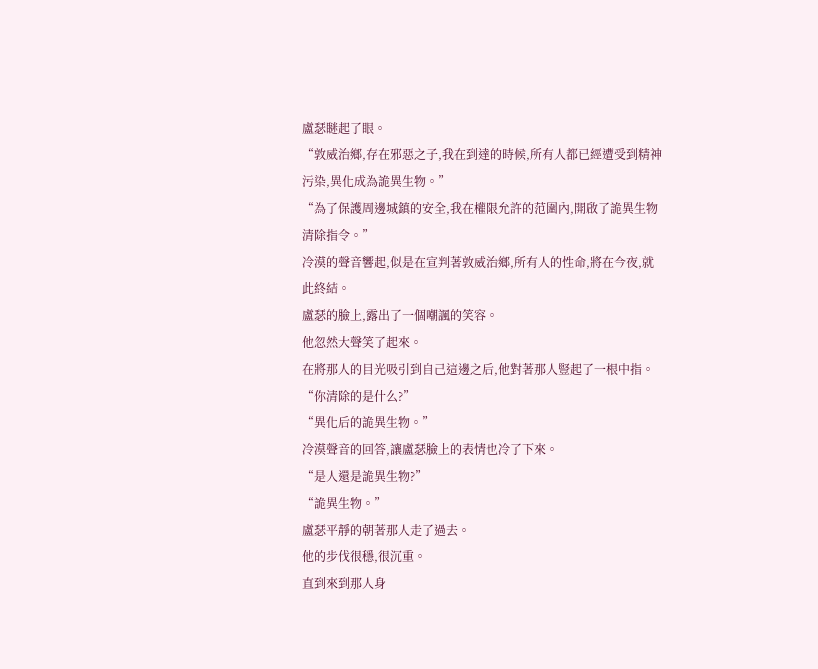盧瑟瞇起了眼。
“敦威治鄉,存在邪惡之子,我在到達的時候,所有人都已經遭受到精神污染,異化成為詭異生物。”
“為了保護周邊城鎮的安全,我在權限允許的范圍內,開啟了詭異生物清除指令。”
冷漠的聲音響起,似是在宣判著敦威治鄉,所有人的性命,將在今夜,就此終結。
盧瑟的臉上,露出了一個嘲諷的笑容。
他忽然大聲笑了起來。
在將那人的目光吸引到自己這邊之后,他對著那人豎起了一根中指。
“你清除的是什么?”
“異化后的詭異生物。”
冷漠聲音的回答,讓盧瑟臉上的表情也冷了下來。
“是人還是詭異生物?”
“詭異生物。”
盧瑟平靜的朝著那人走了過去。
他的步伐很穩,很沉重。
直到來到那人身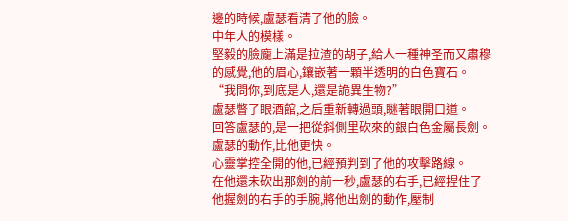邊的時候,盧瑟看清了他的臉。
中年人的模樣。
堅毅的臉龐上滿是拉渣的胡子,給人一種神圣而又肅穆的感覺,他的眉心,鑲嵌著一顆半透明的白色寶石。
“我問你,到底是人,還是詭異生物?”
盧瑟瞥了眼酒館,之后重新轉過頭,瞇著眼開口道。
回答盧瑟的,是一把從斜側里砍來的銀白色金屬長劍。
盧瑟的動作,比他更快。
心靈掌控全開的他,已經預判到了他的攻擊路線。
在他還未砍出那劍的前一秒,盧瑟的右手,已經捏住了他握劍的右手的手腕,將他出劍的動作,壓制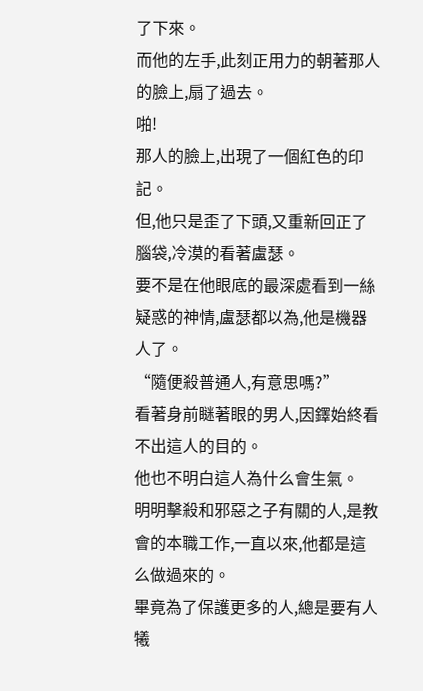了下來。
而他的左手,此刻正用力的朝著那人的臉上,扇了過去。
啪!
那人的臉上,出現了一個紅色的印記。
但,他只是歪了下頭,又重新回正了腦袋,冷漠的看著盧瑟。
要不是在他眼底的最深處看到一絲疑惑的神情,盧瑟都以為,他是機器人了。
“隨便殺普通人,有意思嗎?”
看著身前瞇著眼的男人,因鐸始終看不出這人的目的。
他也不明白這人為什么會生氣。
明明擊殺和邪惡之子有關的人,是教會的本職工作,一直以來,他都是這么做過來的。
畢竟為了保護更多的人,總是要有人犧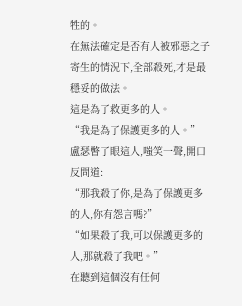牲的。
在無法確定是否有人被邪惡之子寄生的情況下,全部殺死,才是最穩妥的做法。
這是為了救更多的人。
“我是為了保護更多的人。”
盧瑟瞥了眼這人,嗤笑一聲,開口反問道:
“那我殺了你,是為了保護更多的人,你有怨言嗎?”
“如果殺了我,可以保護更多的人,那就殺了我吧。”
在聽到這個沒有任何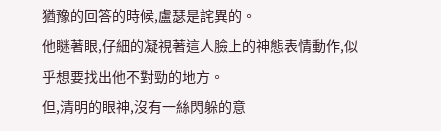猶豫的回答的時候,盧瑟是詫異的。
他瞇著眼,仔細的凝視著這人臉上的神態表情動作,似乎想要找出他不對勁的地方。
但,清明的眼神,沒有一絲閃躲的意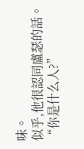味。
似乎,他很認同盧瑟的話。
“你是什么人?”